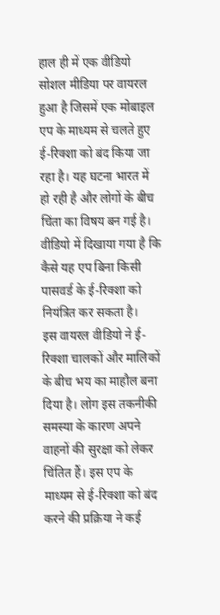हाल ही में एक वीडियो सोशल मीडिया पर वायरल हुआ है जिसमें एक मोबाइल एप के माध्यम से चलते हुए ई-रिक्शा को बंद किया जा रहा है। यह घटना भारत में हो रही है और लोगों के बीच चिंता का विषय बन गई है। वीडियो में दिखाया गया है कि कैसे यह एप बिना किसी पासवर्ड के ई-रिक्शा को नियंत्रित कर सकता है।
इस वायरल वीडियो ने ई-रिक्शा चालकों और मालिकों के बीच भय का माहौल बना दिया है। लोग इस तकनीकी समस्या के कारण अपने वाहनों की सुरक्षा को लेकर चिंतित हैं। इस एप के माध्यम से ई-रिक्शा को बंद करने की प्रक्रिया ने कई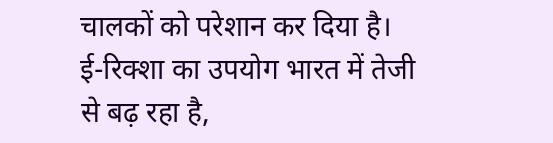चालकों को परेशान कर दिया है।
ई-रिक्शा का उपयोग भारत में तेजी से बढ़ रहा है,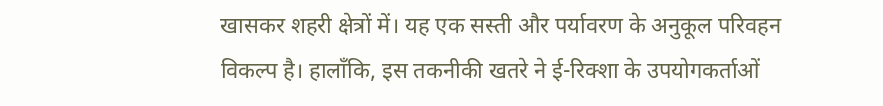खासकर शहरी क्षेत्रों में। यह एक सस्ती और पर्यावरण के अनुकूल परिवहन विकल्प है। हालाँकि, इस तकनीकी खतरे ने ई-रिक्शा के उपयोगकर्ताओं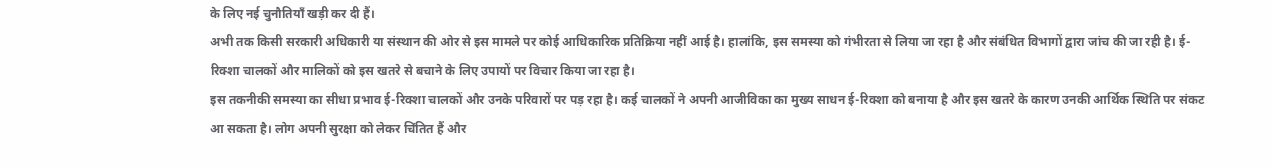के लिए नई चुनौतियाँ खड़ी कर दी हैं।
अभी तक किसी सरकारी अधिकारी या संस्थान की ओर से इस मामले पर कोई आधिकारिक प्रतिक्रिया नहीं आई है। हालांकि, इस समस्या को गंभीरता से लिया जा रहा है और संबंधित विभागों द्वारा जांच की जा रही है। ई-रिक्शा चालकों और मालिकों को इस खतरे से बचाने के लिए उपायों पर विचार किया जा रहा है।
इस तकनीकी समस्या का सीधा प्रभाव ई-रिक्शा चालकों और उनके परिवारों पर पड़ रहा है। कई चालकों ने अपनी आजीविका का मुख्य साधन ई-रिक्शा को बनाया है और इस खतरे के कारण उनकी आर्थिक स्थिति पर संकट आ सकता है। लोग अपनी सुरक्षा को लेकर चिंतित हैं और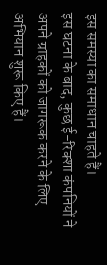इस समस्या का समाधान चाहते हैं।
इस घटना के बाद, कुछ ई-रिक्शा कंपनियों ने अपने ग्राहकों को जागरूक करने के लिए अभियान शुरू किए हैं।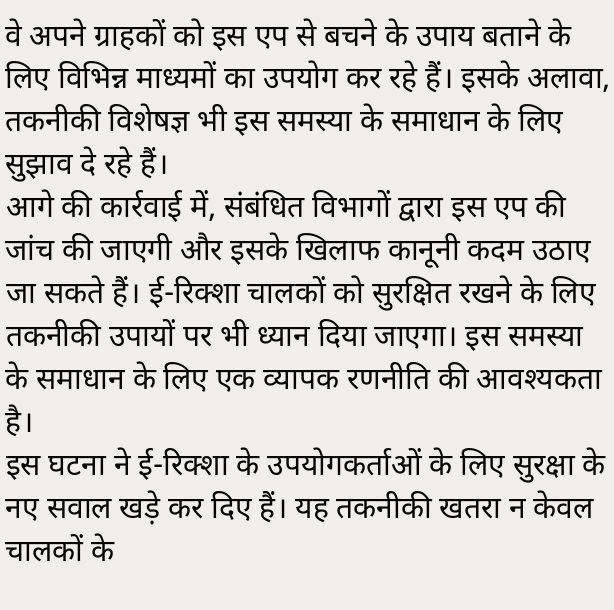वे अपने ग्राहकों को इस एप से बचने के उपाय बताने के लिए विभिन्न माध्यमों का उपयोग कर रहे हैं। इसके अलावा, तकनीकी विशेषज्ञ भी इस समस्या के समाधान के लिए सुझाव दे रहे हैं।
आगे की कार्रवाई में, संबंधित विभागों द्वारा इस एप की जांच की जाएगी और इसके खिलाफ कानूनी कदम उठाए जा सकते हैं। ई-रिक्शा चालकों को सुरक्षित रखने के लिए तकनीकी उपायों पर भी ध्यान दिया जाएगा। इस समस्या के समाधान के लिए एक व्यापक रणनीति की आवश्यकता है।
इस घटना ने ई-रिक्शा के उपयोगकर्ताओं के लिए सुरक्षा के नए सवाल खड़े कर दिए हैं। यह तकनीकी खतरा न केवल चालकों के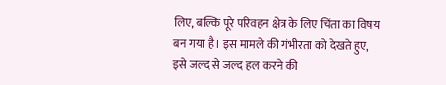लिए, बल्कि पूरे परिवहन क्षेत्र के लिए चिंता का विषय बन गया है। इस मामले की गंभीरता को देखते हुए, इसे जल्द से जल्द हल करने की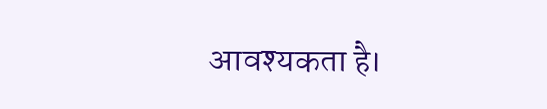आवश्यकता है।